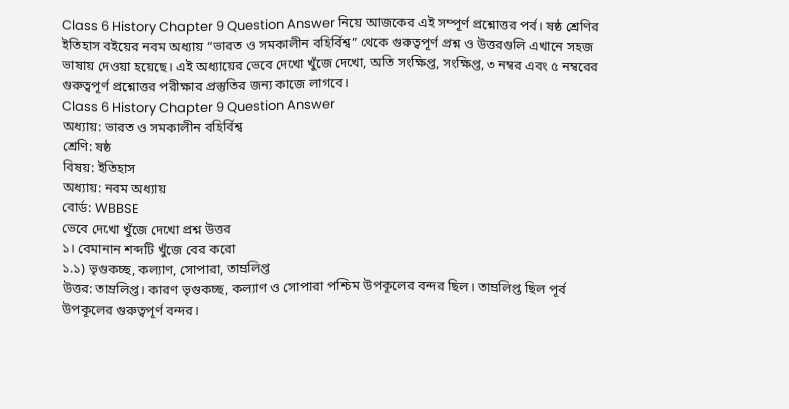Class 6 History Chapter 9 Question Answer নিয়ে আজকের এই সম্পূর্ণ প্রশ্নোত্তর পর্ব। ষষ্ঠ শ্রেণির ইতিহাস বইয়ের নবম অধ্যায় “ভারত ও সমকালীন বহির্বিশ্ব” থেকে গুরুত্বপূর্ণ প্রশ্ন ও উত্তরগুলি এখানে সহজ ভাষায় দেওয়া হয়েছে। এই অধ্যায়ের ভেবে দেখো খুঁজে দেখো, অতি সংক্ষিপ্ত, সংক্ষিপ্ত, ৩ নম্বর এবং ৫ নম্বরের গুরুত্বপূর্ণ প্রশ্নোত্তর পরীক্ষার প্রস্তুতির জন্য কাজে লাগবে।
Class 6 History Chapter 9 Question Answer
অধ্যায়: ভারত ও সমকালীন বহির্বিশ্ব
শ্রেণি: ষষ্ঠ
বিষয়: ইতিহাস
অধ্যায়: নবম অধ্যায়
বোর্ড: WBBSE
ভেবে দেখো খুঁজে দেখো প্রশ্ন উত্তর
১। বেমানান শব্দটি খুঁজে বের করো
১.১) ভৃগুকচ্ছ, কল্যাণ, সোপারা, তাম্রলিপ্ত
উত্তর: তাম্রলিপ্ত। কারণ ভৃগুকচ্ছ, কল্যাণ ও সোপারা পশ্চিম উপকূলের বন্দর ছিল। তাম্রলিপ্ত ছিল পূর্ব উপকূলের গুরুত্বপূর্ণ বন্দর।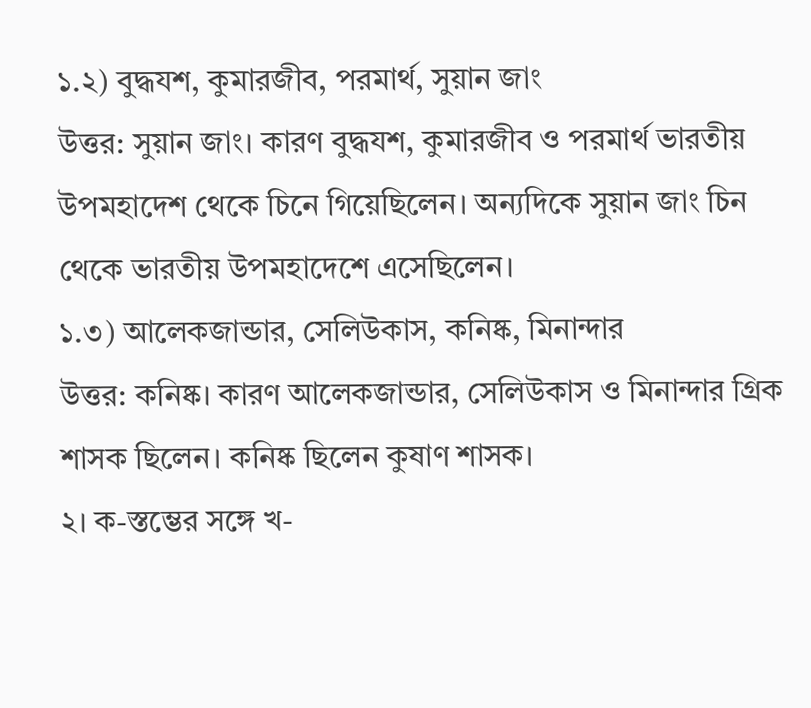১.২) বুদ্ধযশ, কুমারজীব, পরমার্থ, সুয়ান জাং
উত্তর: সুয়ান জাং। কারণ বুদ্ধযশ, কুমারজীব ও পরমার্থ ভারতীয় উপমহাদেশ থেকে চিনে গিয়েছিলেন। অন্যদিকে সুয়ান জাং চিন থেকে ভারতীয় উপমহাদেশে এসেছিলেন।
১.৩) আলেকজান্ডার, সেলিউকাস, কনিষ্ক, মিনান্দার
উত্তর: কনিষ্ক। কারণ আলেকজান্ডার, সেলিউকাস ও মিনান্দার গ্রিক শাসক ছিলেন। কনিষ্ক ছিলেন কুষাণ শাসক।
২। ক-স্তম্ভের সঙ্গে খ-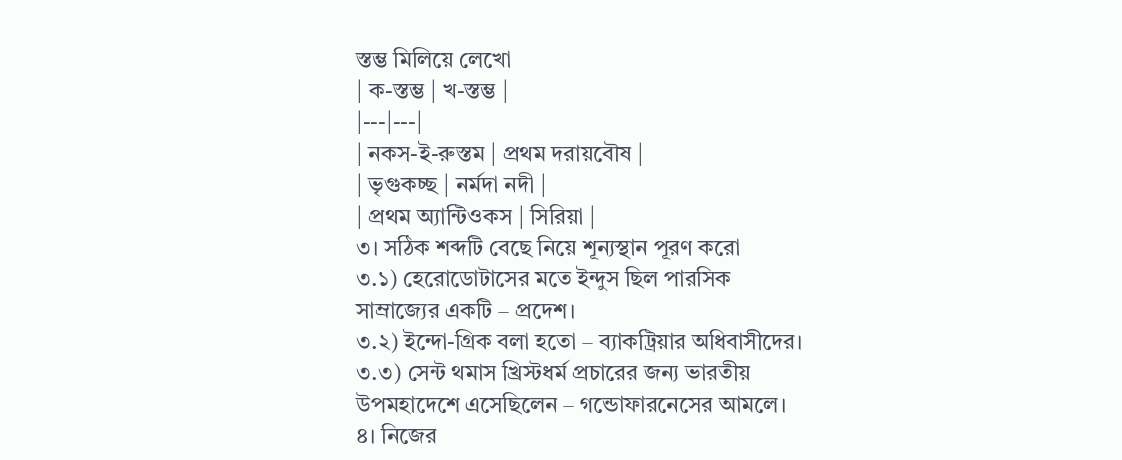স্তম্ভ মিলিয়ে লেখো
| ক-স্তম্ভ | খ-স্তম্ভ |
|---|---|
| নকস-ই-রুস্তম | প্রথম দরায়বৌষ |
| ভৃগুকচ্ছ | নর্মদা নদী |
| প্রথম অ্যান্টিওকস | সিরিয়া |
৩। সঠিক শব্দটি বেছে নিয়ে শূন্যস্থান পূরণ করো
৩.১) হেরোডোটাসের মতে ইন্দুস ছিল পারসিক সাম্রাজ্যের একটি – প্রদেশ।
৩.২) ইন্দো-গ্রিক বলা হতো – ব্যাকট্রিয়ার অধিবাসীদের।
৩.৩) সেন্ট থমাস খ্রিস্টধর্ম প্রচারের জন্য ভারতীয় উপমহাদেশে এসেছিলেন – গন্ডোফারনেসের আমলে।
৪। নিজের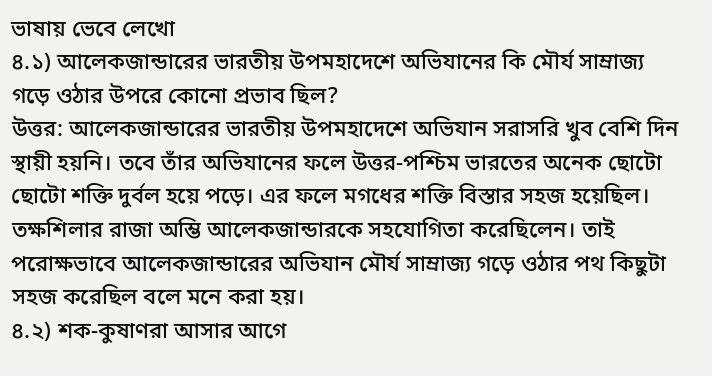ভাষায় ভেবে লেখো
৪.১) আলেকজান্ডারের ভারতীয় উপমহাদেশে অভিযানের কি মৌর্য সাম্রাজ্য গড়ে ওঠার উপরে কোনো প্রভাব ছিল?
উত্তর: আলেকজান্ডারের ভারতীয় উপমহাদেশে অভিযান সরাসরি খুব বেশি দিন স্থায়ী হয়নি। তবে তাঁর অভিযানের ফলে উত্তর-পশ্চিম ভারতের অনেক ছোটো ছোটো শক্তি দুর্বল হয়ে পড়ে। এর ফলে মগধের শক্তি বিস্তার সহজ হয়েছিল। তক্ষশিলার রাজা অম্ভি আলেকজান্ডারকে সহযোগিতা করেছিলেন। তাই পরোক্ষভাবে আলেকজান্ডারের অভিযান মৌর্য সাম্রাজ্য গড়ে ওঠার পথ কিছুটা সহজ করেছিল বলে মনে করা হয়।
৪.২) শক-কুষাণরা আসার আগে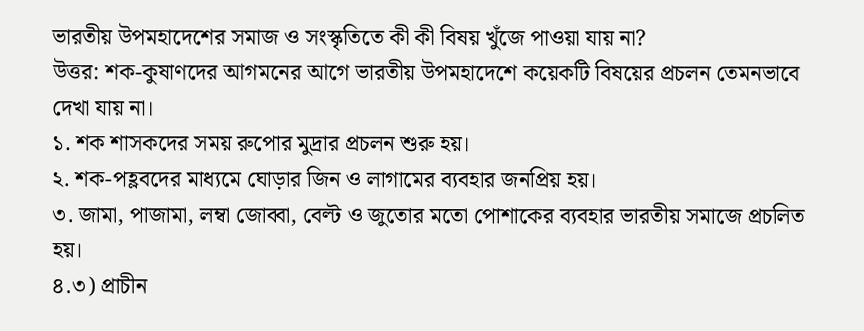ভারতীয় উপমহাদেশের সমাজ ও সংস্কৃতিতে কী কী বিষয় খুঁজে পাওয়া যায় না?
উত্তর: শক-কুষাণদের আগমনের আগে ভারতীয় উপমহাদেশে কয়েকটি বিষয়ের প্রচলন তেমনভাবে দেখা যায় না।
১. শক শাসকদের সময় রুপোর মুদ্রার প্রচলন শুরু হয়।
২. শক-পহ্লবদের মাধ্যমে ঘোড়ার জিন ও লাগামের ব্যবহার জনপ্রিয় হয়।
৩. জামা, পাজামা, লম্বা জোব্বা, বেল্ট ও জুতোর মতো পোশাকের ব্যবহার ভারতীয় সমাজে প্রচলিত হয়।
৪.৩) প্রাচীন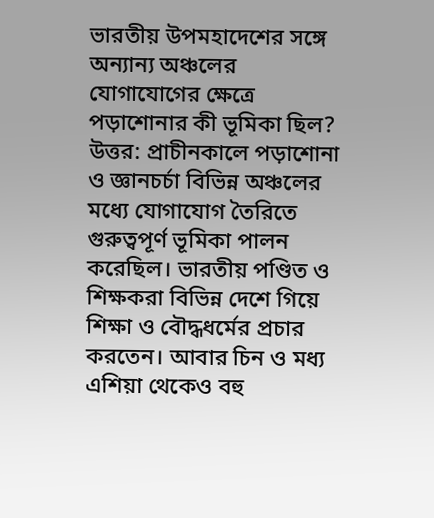ভারতীয় উপমহাদেশের সঙ্গে অন্যান্য অঞ্চলের যোগাযোগের ক্ষেত্রে পড়াশোনার কী ভূমিকা ছিল?
উত্তর: প্রাচীনকালে পড়াশোনা ও জ্ঞানচর্চা বিভিন্ন অঞ্চলের মধ্যে যোগাযোগ তৈরিতে গুরুত্বপূর্ণ ভূমিকা পালন করেছিল। ভারতীয় পণ্ডিত ও শিক্ষকরা বিভিন্ন দেশে গিয়ে শিক্ষা ও বৌদ্ধধর্মের প্রচার করতেন। আবার চিন ও মধ্য এশিয়া থেকেও বহু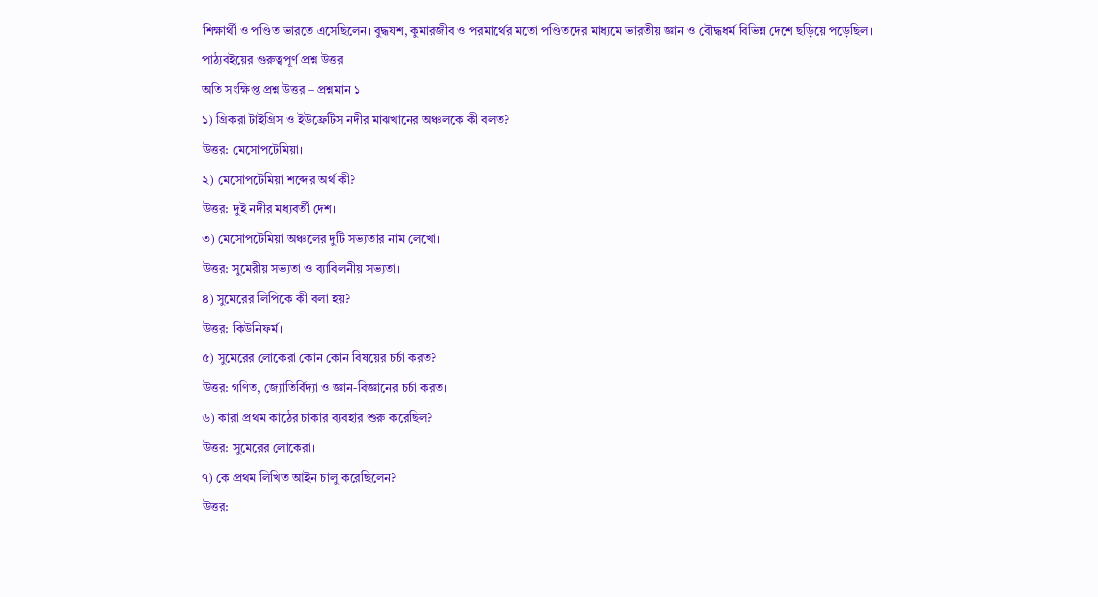শিক্ষার্থী ও পণ্ডিত ভারতে এসেছিলেন। বুদ্ধযশ, কুমারজীব ও পরমার্থের মতো পণ্ডিতদের মাধ্যমে ভারতীয় জ্ঞান ও বৌদ্ধধর্ম বিভিন্ন দেশে ছড়িয়ে পড়েছিল।
পাঠ্যবইয়ের গুরুত্বপূর্ণ প্রশ্ন উত্তর
অতি সংক্ষিপ্ত প্রশ্ন উত্তর – প্রশ্নমান ১
১) গ্রিকরা টাইগ্রিস ও ইউফ্রেটিস নদীর মাঝখানের অঞ্চলকে কী বলত?
উত্তর: মেসোপটেমিয়া।
২) মেসোপটেমিয়া শব্দের অর্থ কী?
উত্তর: দুই নদীর মধ্যবর্তী দেশ।
৩) মেসোপটেমিয়া অঞ্চলের দুটি সভ্যতার নাম লেখো।
উত্তর: সুমেরীয় সভ্যতা ও ব্যাবিলনীয় সভ্যতা।
৪) সুমেরের লিপিকে কী বলা হয়?
উত্তর: কিউনিফর্ম।
৫) সুমেরের লোকেরা কোন কোন বিষয়ের চর্চা করত?
উত্তর: গণিত, জ্যোতির্বিদ্যা ও জ্ঞান-বিজ্ঞানের চর্চা করত।
৬) কারা প্রথম কাঠের চাকার ব্যবহার শুরু করেছিল?
উত্তর: সুমেরের লোকেরা।
৭) কে প্রথম লিখিত আইন চালু করেছিলেন?
উত্তর: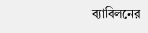ব্যাবিলনের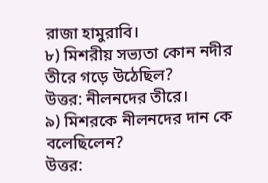রাজা হামুরাবি।
৮) মিশরীয় সভ্যতা কোন নদীর তীরে গড়ে উঠেছিল?
উত্তর: নীলনদের তীরে।
৯) মিশরকে নীলনদের দান কে বলেছিলেন?
উত্তর: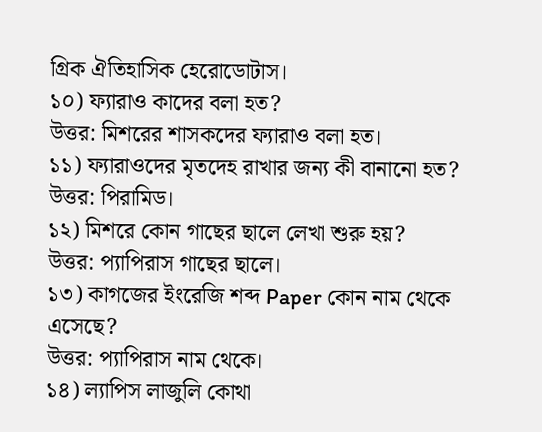গ্রিক ঐতিহাসিক হেরোডোটাস।
১০) ফ্যারাও কাদের বলা হত?
উত্তর: মিশরের শাসকদের ফ্যারাও বলা হত।
১১) ফ্যারাওদের মৃতদেহ রাখার জন্য কী বানানো হত?
উত্তর: পিরামিড।
১২) মিশরে কোন গাছের ছালে লেখা শুরু হয়?
উত্তর: প্যাপিরাস গাছের ছালে।
১৩) কাগজের ইংরেজি শব্দ Paper কোন নাম থেকে এসেছে?
উত্তর: প্যাপিরাস নাম থেকে।
১৪) ল্যাপিস লাজুলি কোথা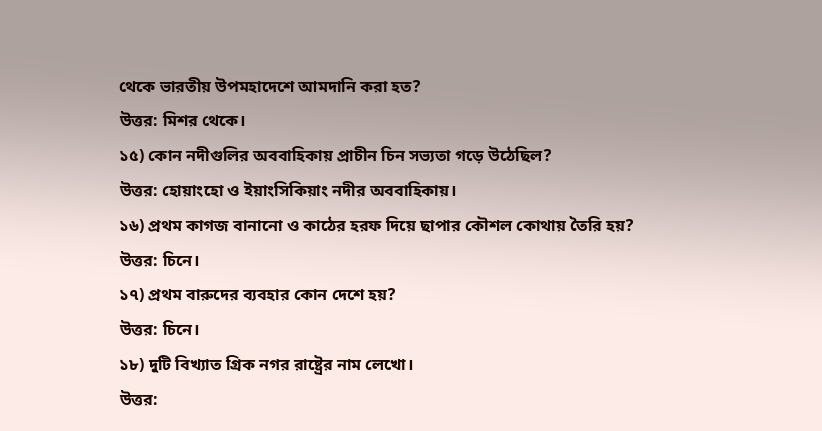থেকে ভারতীয় উপমহাদেশে আমদানি করা হত?
উত্তর: মিশর থেকে।
১৫) কোন নদীগুলির অববাহিকায় প্রাচীন চিন সভ্যতা গড়ে উঠেছিল?
উত্তর: হোয়াংহো ও ইয়াংসিকিয়াং নদীর অববাহিকায়।
১৬) প্রথম কাগজ বানানো ও কাঠের হরফ দিয়ে ছাপার কৌশল কোথায় তৈরি হয়?
উত্তর: চিনে।
১৭) প্রথম বারুদের ব্যবহার কোন দেশে হয়?
উত্তর: চিনে।
১৮) দুটি বিখ্যাত গ্রিক নগর রাষ্ট্রের নাম লেখো।
উত্তর: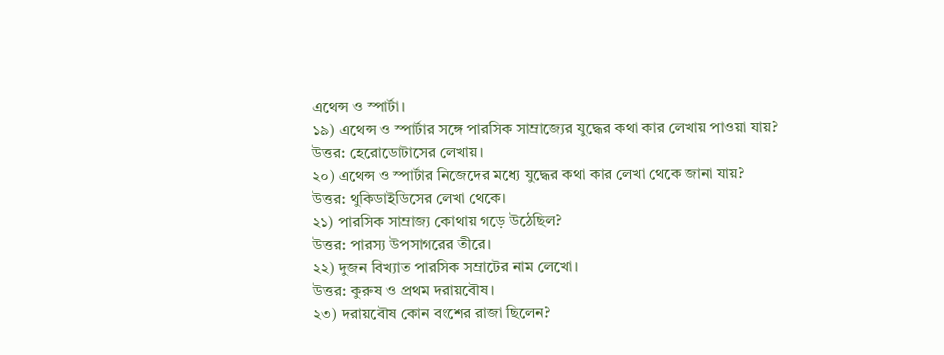এথেন্স ও স্পার্টা।
১৯) এথেন্স ও স্পার্টার সঙ্গে পারসিক সাম্রাজ্যের যুদ্ধের কথা কার লেখায় পাওয়া যায়?
উত্তর: হেরোডোটাসের লেখায়।
২০) এথেন্স ও স্পার্টার নিজেদের মধ্যে যুদ্ধের কথা কার লেখা থেকে জানা যায়?
উত্তর: থুকিডাইডিসের লেখা থেকে।
২১) পারসিক সাম্রাজ্য কোথায় গড়ে উঠেছিল?
উত্তর: পারস্য উপসাগরের তীরে।
২২) দুজন বিখ্যাত পারসিক সম্রাটের নাম লেখো।
উত্তর: কুরুষ ও প্রথম দরায়বৌষ।
২৩) দরায়বৌষ কোন বংশের রাজা ছিলেন?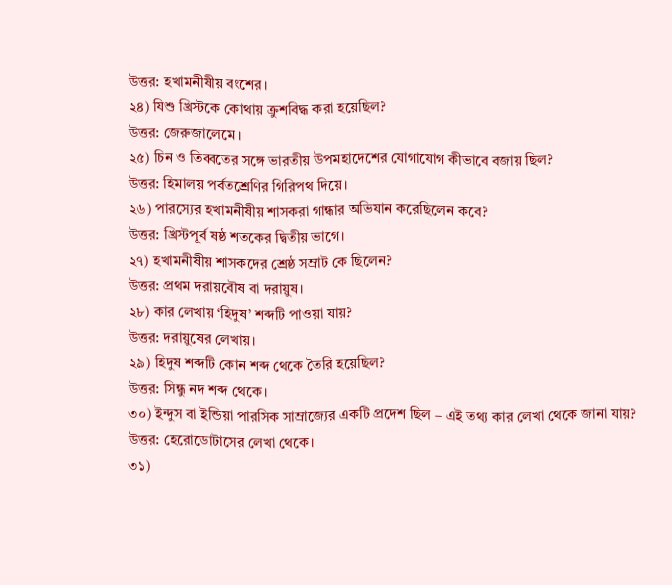উত্তর: হখামনীষীয় বংশের।
২৪) যিশু খ্রিস্টকে কোথায় ক্রুশবিদ্ধ করা হয়েছিল?
উত্তর: জেরুজালেমে।
২৫) চিন ও তিব্বতের সঙ্গে ভারতীয় উপমহাদেশের যোগাযোগ কীভাবে বজায় ছিল?
উত্তর: হিমালয় পর্বতশ্রেণির গিরিপথ দিয়ে।
২৬) পারস্যের হখামনীষীয় শাসকরা গান্ধার অভিযান করেছিলেন কবে?
উত্তর: খ্রিস্টপূর্ব ষষ্ঠ শতকের দ্বিতীয় ভাগে।
২৭) হখামনীষীয় শাসকদের শ্রেষ্ঠ সম্রাট কে ছিলেন?
উত্তর: প্রথম দরায়বৌষ বা দরায়ুষ।
২৮) কার লেখায় ‘হিদুষ’ শব্দটি পাওয়া যায়?
উত্তর: দরায়ুষের লেখায়।
২৯) হিদুষ শব্দটি কোন শব্দ থেকে তৈরি হয়েছিল?
উত্তর: সিন্ধু নদ শব্দ থেকে।
৩০) ইন্দুস বা ইন্ডিয়া পারসিক সাম্রাজ্যের একটি প্রদেশ ছিল – এই তথ্য কার লেখা থেকে জানা যায়?
উত্তর: হেরোডোটাসের লেখা থেকে।
৩১)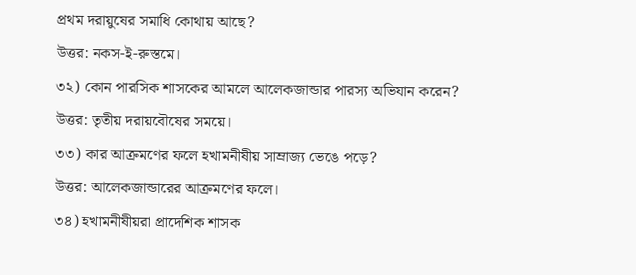প্রথম দরায়ুষের সমাধি কোথায় আছে?
উত্তর: নকস-ই-রুস্তমে।
৩২) কোন পারসিক শাসকের আমলে আলেকজান্ডার পারস্য অভিযান করেন?
উত্তর: তৃতীয় দরায়বৌষের সময়ে।
৩৩) কার আক্রমণের ফলে হখামনীষীয় সাম্রাজ্য ভেঙে পড়ে?
উত্তর: আলেকজান্ডারের আক্রমণের ফলে।
৩৪) হখামনীষীয়রা প্রাদেশিক শাসক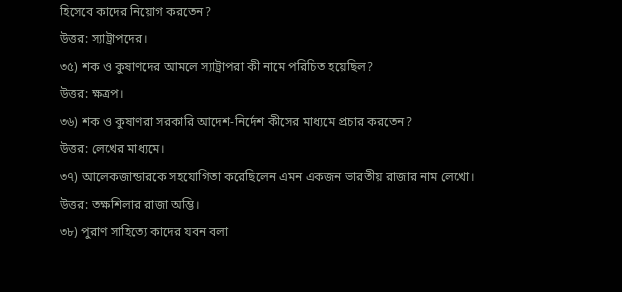হিসেবে কাদের নিয়োগ করতেন?
উত্তর: স্যাট্রাপদের।
৩৫) শক ও কুষাণদের আমলে স্যাট্রাপরা কী নামে পরিচিত হয়েছিল?
উত্তর: ক্ষত্রপ।
৩৬) শক ও কুষাণরা সরকারি আদেশ-নির্দেশ কীসের মাধ্যমে প্রচার করতেন?
উত্তর: লেখের মাধ্যমে।
৩৭) আলেকজান্ডারকে সহযোগিতা করেছিলেন এমন একজন ভারতীয় রাজার নাম লেখো।
উত্তর: তক্ষশিলার রাজা অম্ভি।
৩৮) পুরাণ সাহিত্যে কাদের যবন বলা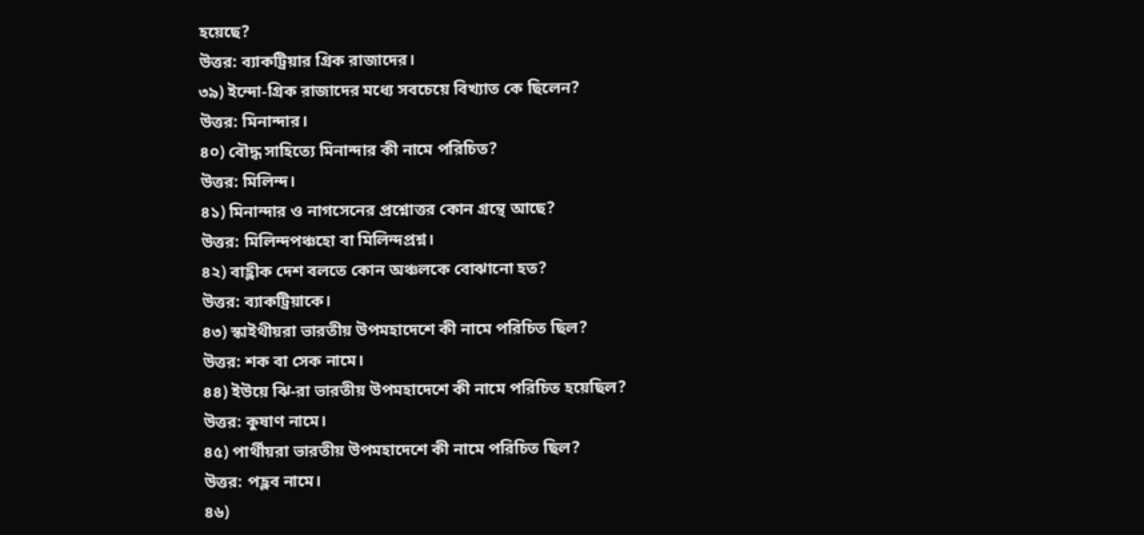হয়েছে?
উত্তর: ব্যাকট্রিয়ার গ্রিক রাজাদের।
৩৯) ইন্দো-গ্রিক রাজাদের মধ্যে সবচেয়ে বিখ্যাত কে ছিলেন?
উত্তর: মিনান্দার।
৪০) বৌদ্ধ সাহিত্যে মিনান্দার কী নামে পরিচিত?
উত্তর: মিলিন্দ।
৪১) মিনান্দার ও নাগসেনের প্রশ্নোত্তর কোন গ্রন্থে আছে?
উত্তর: মিলিন্দপঞ্চহো বা মিলিন্দপ্রশ্ন।
৪২) বাহ্লীক দেশ বলতে কোন অঞ্চলকে বোঝানো হত?
উত্তর: ব্যাকট্রিয়াকে।
৪৩) স্কাইথীয়রা ভারতীয় উপমহাদেশে কী নামে পরিচিত ছিল?
উত্তর: শক বা সেক নামে।
৪৪) ইউয়ে ঝি-রা ভারতীয় উপমহাদেশে কী নামে পরিচিত হয়েছিল?
উত্তর: কুষাণ নামে।
৪৫) পার্থীয়রা ভারতীয় উপমহাদেশে কী নামে পরিচিত ছিল?
উত্তর: পহ্লব নামে।
৪৬)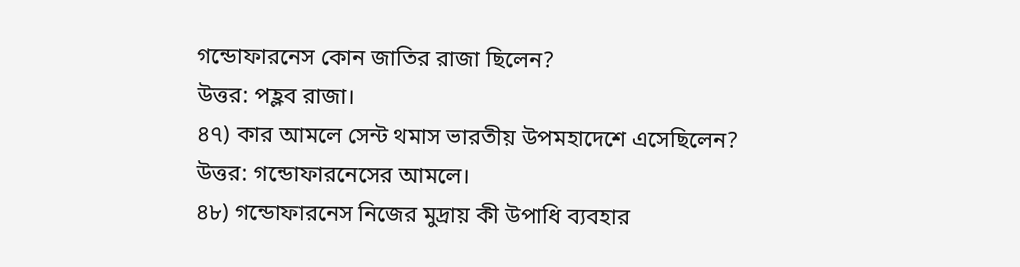গন্ডোফারনেস কোন জাতির রাজা ছিলেন?
উত্তর: পহ্লব রাজা।
৪৭) কার আমলে সেন্ট থমাস ভারতীয় উপমহাদেশে এসেছিলেন?
উত্তর: গন্ডোফারনেসের আমলে।
৪৮) গন্ডোফারনেস নিজের মুদ্রায় কী উপাধি ব্যবহার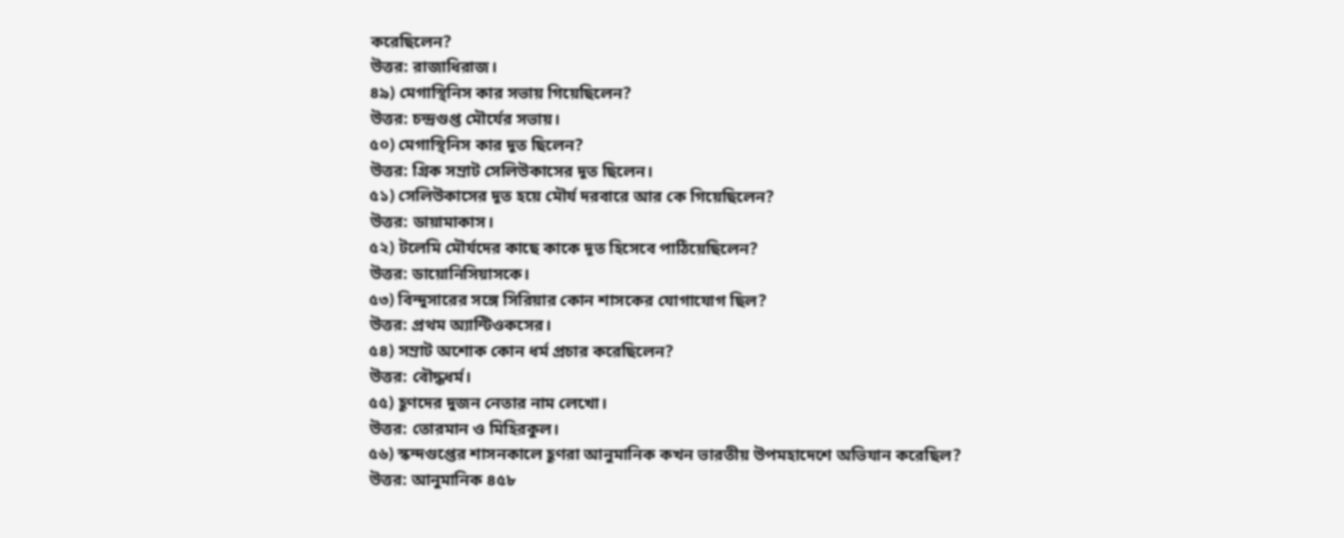করেছিলেন?
উত্তর: রাজাধিরাজ।
৪৯) মেগাস্থিনিস কার সভায় গিয়েছিলেন?
উত্তর: চন্দ্রগুপ্ত মৌর্যের সভায়।
৫০) মেগাস্থিনিস কার দূত ছিলেন?
উত্তর: গ্রিক সম্রাট সেলিউকাসের দূত ছিলেন।
৫১) সেলিউকাসের দূত হয়ে মৌর্য দরবারে আর কে গিয়েছিলেন?
উত্তর: ডায়ামাকাস।
৫২) টলেমি মৌর্যদের কাছে কাকে দূত হিসেবে পাঠিয়েছিলেন?
উত্তর: ডায়োনিসিয়াসকে।
৫৩) বিন্দুসারের সঙ্গে সিরিয়ার কোন শাসকের যোগাযোগ ছিল?
উত্তর: প্রথম অ্যান্টিওকসের।
৫৪) সম্রাট অশোক কোন ধর্ম প্রচার করেছিলেন?
উত্তর: বৌদ্ধধর্ম।
৫৫) হূণদের দুজন নেতার নাম লেখো।
উত্তর: তোরমান ও মিহিরকুল।
৫৬) স্কন্দগুপ্তের শাসনকালে হূণরা আনুমানিক কখন ভারতীয় উপমহাদেশে অভিযান করেছিল?
উত্তর: আনুমানিক ৪৫৮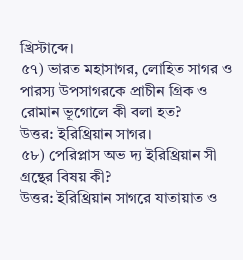খ্রিস্টাব্দে।
৫৭) ভারত মহাসাগর, লোহিত সাগর ও পারস্য উপসাগরকে প্রাচীন গ্রিক ও রোমান ভূগোলে কী বলা হত?
উত্তর: ইরিথ্রিয়ান সাগর।
৫৮) পেরিপ্লাস অভ দ্য ইরিথ্রিয়ান সী গ্রন্থের বিষয় কী?
উত্তর: ইরিথ্রিয়ান সাগরে যাতায়াত ও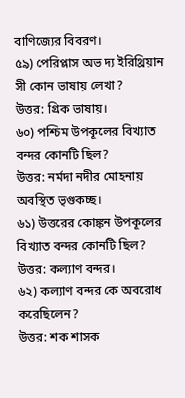বাণিজ্যের বিবরণ।
৫৯) পেরিপ্লাস অভ দ্য ইরিথ্রিয়ান সী কোন ভাষায় লেখা?
উত্তর: গ্রিক ভাষায়।
৬০) পশ্চিম উপকূলের বিখ্যাত বন্দর কোনটি ছিল?
উত্তর: নর্মদা নদীর মোহনায় অবস্থিত ভৃগুকচ্ছ।
৬১) উত্তরের কোঙ্কন উপকূলের বিখ্যাত বন্দর কোনটি ছিল?
উত্তর: কল্যাণ বন্দর।
৬২) কল্যাণ বন্দর কে অবরোধ করেছিলেন?
উত্তর: শক শাসক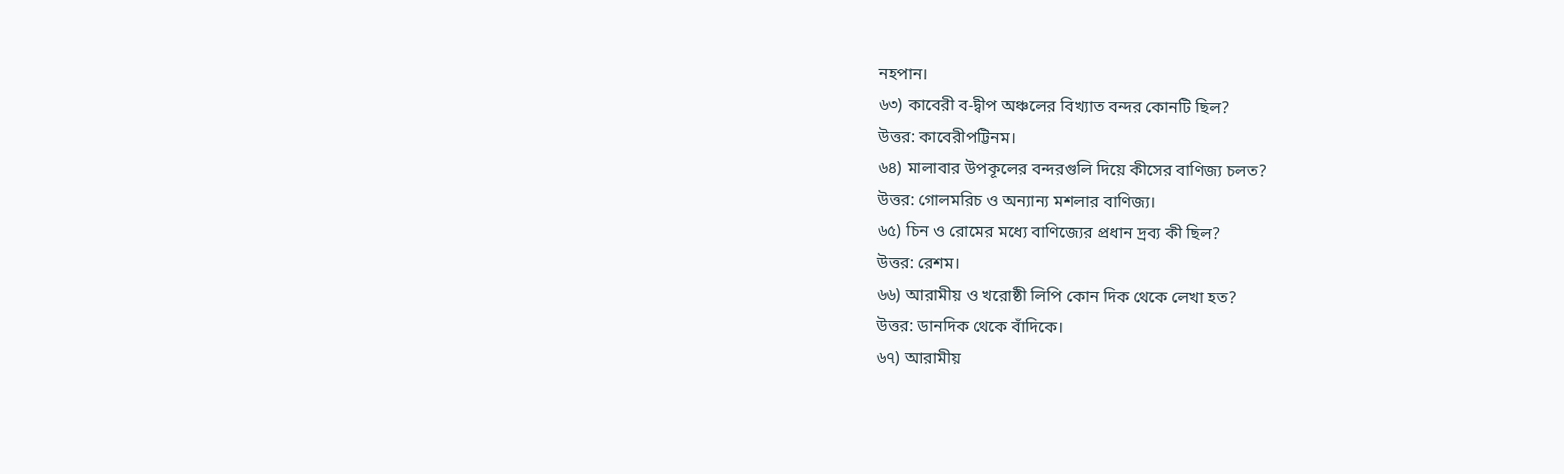নহপান।
৬৩) কাবেরী ব-দ্বীপ অঞ্চলের বিখ্যাত বন্দর কোনটি ছিল?
উত্তর: কাবেরীপট্টিনম।
৬৪) মালাবার উপকূলের বন্দরগুলি দিয়ে কীসের বাণিজ্য চলত?
উত্তর: গোলমরিচ ও অন্যান্য মশলার বাণিজ্য।
৬৫) চিন ও রোমের মধ্যে বাণিজ্যের প্রধান দ্রব্য কী ছিল?
উত্তর: রেশম।
৬৬) আরামীয় ও খরোষ্ঠী লিপি কোন দিক থেকে লেখা হত?
উত্তর: ডানদিক থেকে বাঁদিকে।
৬৭) আরামীয়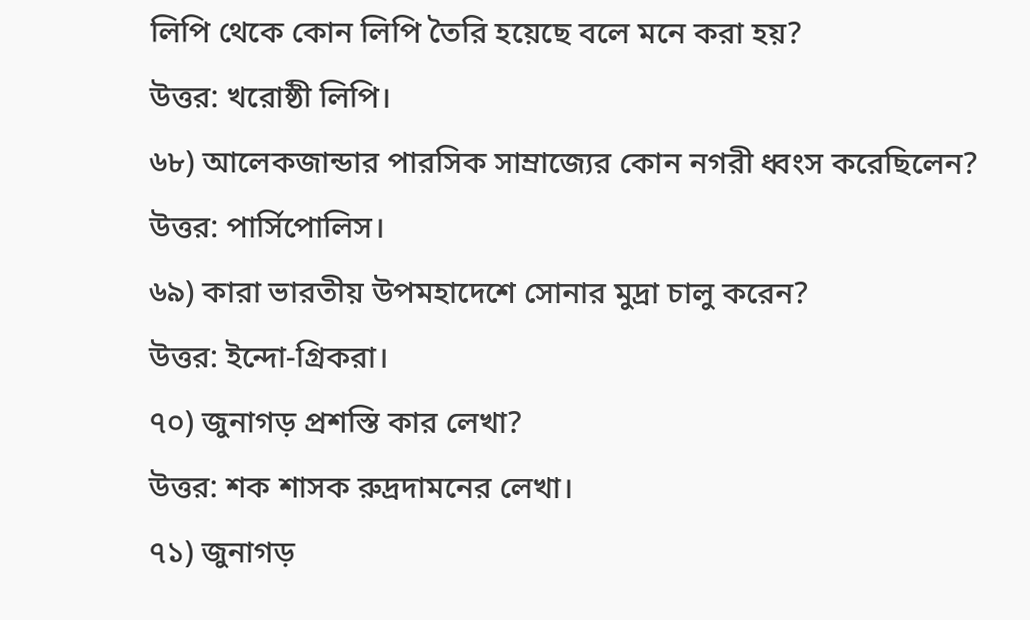লিপি থেকে কোন লিপি তৈরি হয়েছে বলে মনে করা হয়?
উত্তর: খরোষ্ঠী লিপি।
৬৮) আলেকজান্ডার পারসিক সাম্রাজ্যের কোন নগরী ধ্বংস করেছিলেন?
উত্তর: পার্সিপোলিস।
৬৯) কারা ভারতীয় উপমহাদেশে সোনার মুদ্রা চালু করেন?
উত্তর: ইন্দো-গ্রিকরা।
৭০) জুনাগড় প্রশস্তি কার লেখা?
উত্তর: শক শাসক রুদ্রদামনের লেখা।
৭১) জুনাগড়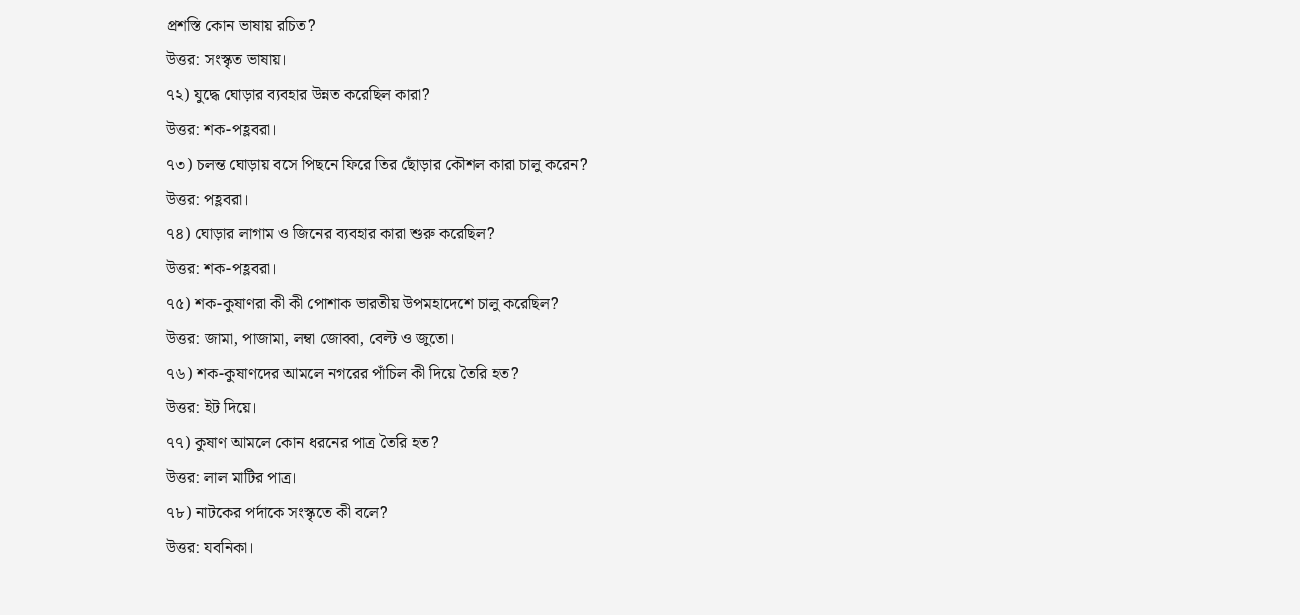প্রশস্তি কোন ভাষায় রচিত?
উত্তর: সংস্কৃত ভাষায়।
৭২) যুদ্ধে ঘোড়ার ব্যবহার উন্নত করেছিল কারা?
উত্তর: শক-পহ্লবরা।
৭৩) চলন্ত ঘোড়ায় বসে পিছনে ফিরে তির ছোঁড়ার কৌশল কারা চালু করেন?
উত্তর: পহ্লবরা।
৭৪) ঘোড়ার লাগাম ও জিনের ব্যবহার কারা শুরু করেছিল?
উত্তর: শক-পহ্লবরা।
৭৫) শক-কুষাণরা কী কী পোশাক ভারতীয় উপমহাদেশে চালু করেছিল?
উত্তর: জামা, পাজামা, লম্বা জোব্বা, বেল্ট ও জুতো।
৭৬) শক-কুষাণদের আমলে নগরের পাঁচিল কী দিয়ে তৈরি হত?
উত্তর: ইট দিয়ে।
৭৭) কুষাণ আমলে কোন ধরনের পাত্র তৈরি হত?
উত্তর: লাল মাটির পাত্র।
৭৮) নাটকের পর্দাকে সংস্কৃতে কী বলে?
উত্তর: যবনিকা।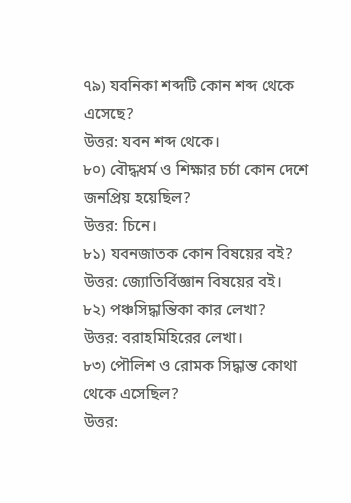৭৯) যবনিকা শব্দটি কোন শব্দ থেকে এসেছে?
উত্তর: যবন শব্দ থেকে।
৮০) বৌদ্ধধর্ম ও শিক্ষার চর্চা কোন দেশে জনপ্রিয় হয়েছিল?
উত্তর: চিনে।
৮১) যবনজাতক কোন বিষয়ের বই?
উত্তর: জ্যোতির্বিজ্ঞান বিষয়ের বই।
৮২) পঞ্চসিদ্ধান্তিকা কার লেখা?
উত্তর: বরাহমিহিরের লেখা।
৮৩) পৌলিশ ও রোমক সিদ্ধান্ত কোথা থেকে এসেছিল?
উত্তর: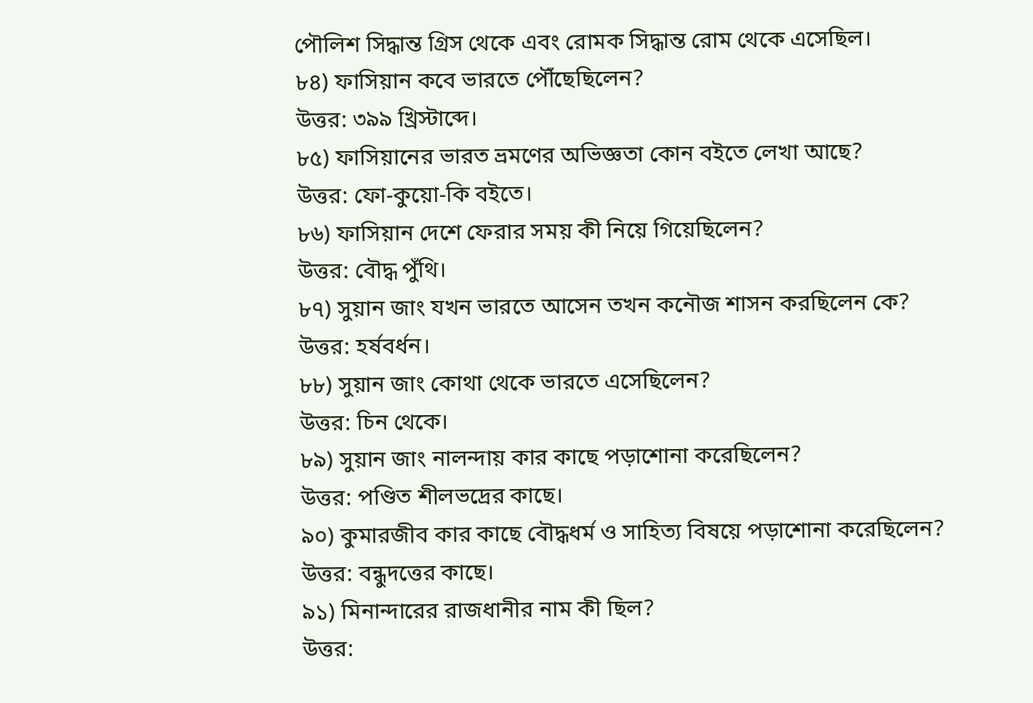পৌলিশ সিদ্ধান্ত গ্রিস থেকে এবং রোমক সিদ্ধান্ত রোম থেকে এসেছিল।
৮৪) ফাসিয়ান কবে ভারতে পৌঁছেছিলেন?
উত্তর: ৩৯৯ খ্রিস্টাব্দে।
৮৫) ফাসিয়ানের ভারত ভ্রমণের অভিজ্ঞতা কোন বইতে লেখা আছে?
উত্তর: ফো-কুয়ো-কি বইতে।
৮৬) ফাসিয়ান দেশে ফেরার সময় কী নিয়ে গিয়েছিলেন?
উত্তর: বৌদ্ধ পুঁথি।
৮৭) সুয়ান জাং যখন ভারতে আসেন তখন কনৌজ শাসন করছিলেন কে?
উত্তর: হর্ষবর্ধন।
৮৮) সুয়ান জাং কোথা থেকে ভারতে এসেছিলেন?
উত্তর: চিন থেকে।
৮৯) সুয়ান জাং নালন্দায় কার কাছে পড়াশোনা করেছিলেন?
উত্তর: পণ্ডিত শীলভদ্রের কাছে।
৯০) কুমারজীব কার কাছে বৌদ্ধধর্ম ও সাহিত্য বিষয়ে পড়াশোনা করেছিলেন?
উত্তর: বন্ধুদত্তের কাছে।
৯১) মিনান্দারের রাজধানীর নাম কী ছিল?
উত্তর: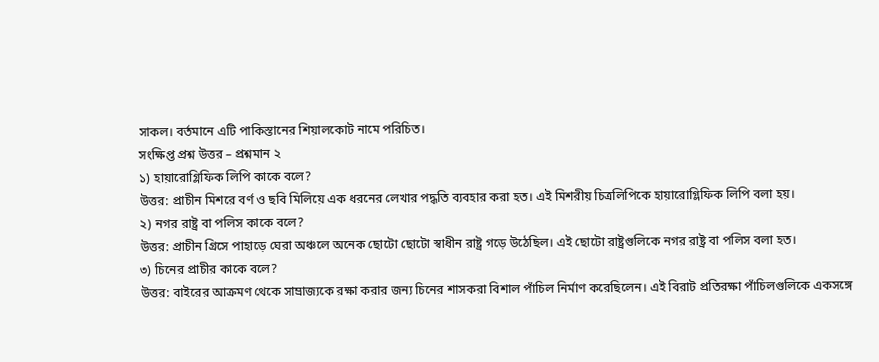সাকল। বর্তমানে এটি পাকিস্তানের শিয়ালকোট নামে পরিচিত।
সংক্ষিপ্ত প্রশ্ন উত্তর – প্রশ্নমান ২
১) হায়ারোগ্লিফিক লিপি কাকে বলে?
উত্তর: প্রাচীন মিশরে বর্ণ ও ছবি মিলিয়ে এক ধরনের লেখার পদ্ধতি ব্যবহার করা হত। এই মিশরীয় চিত্রলিপিকে হায়ারোগ্লিফিক লিপি বলা হয়।
২) নগর রাষ্ট্র বা পলিস কাকে বলে?
উত্তর: প্রাচীন গ্রিসে পাহাড়ে ঘেরা অঞ্চলে অনেক ছোটো ছোটো স্বাধীন রাষ্ট্র গড়ে উঠেছিল। এই ছোটো রাষ্ট্রগুলিকে নগর রাষ্ট্র বা পলিস বলা হত।
৩) চিনের প্রাচীর কাকে বলে?
উত্তর: বাইরের আক্রমণ থেকে সাম্রাজ্যকে রক্ষা করার জন্য চিনের শাসকরা বিশাল পাঁচিল নির্মাণ করেছিলেন। এই বিরাট প্রতিরক্ষা পাঁচিলগুলিকে একসঙ্গে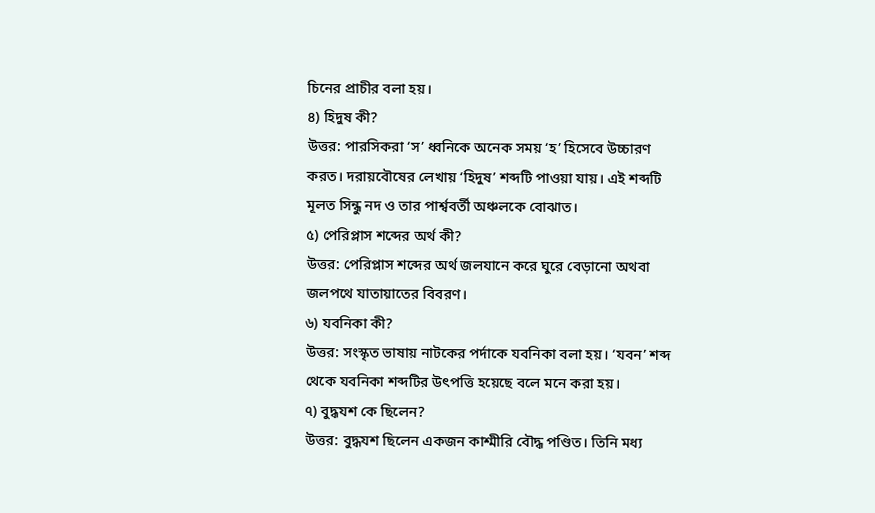চিনের প্রাচীর বলা হয়।
৪) হিদুষ কী?
উত্তর: পারসিকরা ‘স’ ধ্বনিকে অনেক সময় ‘হ’ হিসেবে উচ্চারণ করত। দরায়বৌষের লেখায় ‘হিদুষ’ শব্দটি পাওয়া যায়। এই শব্দটি মূলত সিন্ধু নদ ও তার পার্শ্ববর্তী অঞ্চলকে বোঝাত।
৫) পেরিপ্লাস শব্দের অর্থ কী?
উত্তর: পেরিপ্লাস শব্দের অর্থ জলযানে করে ঘুরে বেড়ানো অথবা জলপথে যাতায়াতের বিবরণ।
৬) যবনিকা কী?
উত্তর: সংস্কৃত ভাষায় নাটকের পর্দাকে যবনিকা বলা হয়। ‘যবন’ শব্দ থেকে যবনিকা শব্দটির উৎপত্তি হয়েছে বলে মনে করা হয়।
৭) বুদ্ধযশ কে ছিলেন?
উত্তর: বুদ্ধযশ ছিলেন একজন কাশ্মীরি বৌদ্ধ পণ্ডিত। তিনি মধ্য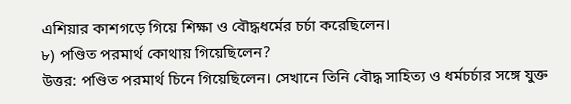এশিয়ার কাশগড়ে গিয়ে শিক্ষা ও বৌদ্ধধর্মের চর্চা করেছিলেন।
৮) পণ্ডিত পরমার্থ কোথায় গিয়েছিলেন?
উত্তর: পণ্ডিত পরমার্থ চিনে গিয়েছিলেন। সেখানে তিনি বৌদ্ধ সাহিত্য ও ধর্মচর্চার সঙ্গে যুক্ত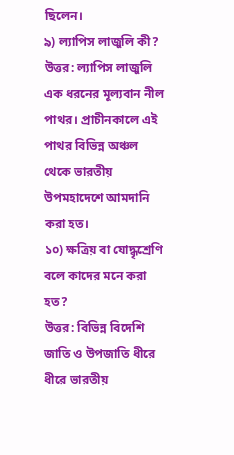ছিলেন।
৯) ল্যাপিস লাজুলি কী?
উত্তর: ল্যাপিস লাজুলি এক ধরনের মূল্যবান নীল পাথর। প্রাচীনকালে এই পাথর বিভিন্ন অঞ্চল থেকে ভারতীয় উপমহাদেশে আমদানি করা হত।
১০) ক্ষত্রিয় বা যোদ্ধৃশ্রেণি বলে কাদের মনে করা হত?
উত্তর: বিভিন্ন বিদেশি জাতি ও উপজাতি ধীরে ধীরে ভারতীয়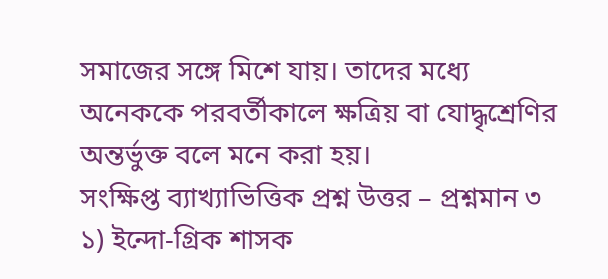সমাজের সঙ্গে মিশে যায়। তাদের মধ্যে অনেককে পরবর্তীকালে ক্ষত্রিয় বা যোদ্ধৃশ্রেণির অন্তর্ভুক্ত বলে মনে করা হয়।
সংক্ষিপ্ত ব্যাখ্যাভিত্তিক প্রশ্ন উত্তর – প্রশ্নমান ৩
১) ইন্দো-গ্রিক শাসক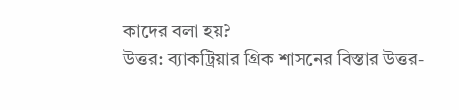কাদের বলা হয়?
উত্তর: ব্যাকট্রিয়ার গ্রিক শাসনের বিস্তার উত্তর-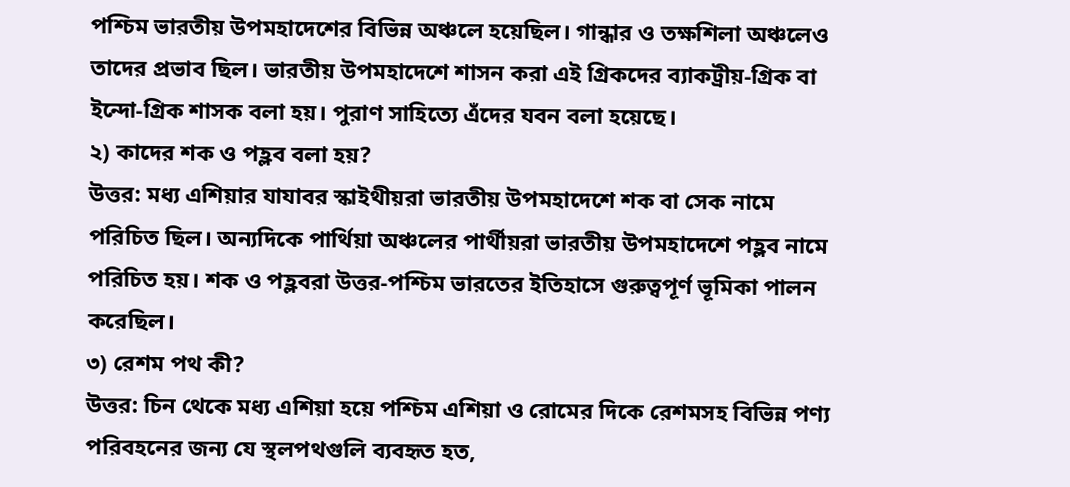পশ্চিম ভারতীয় উপমহাদেশের বিভিন্ন অঞ্চলে হয়েছিল। গান্ধার ও তক্ষশিলা অঞ্চলেও তাদের প্রভাব ছিল। ভারতীয় উপমহাদেশে শাসন করা এই গ্রিকদের ব্যাকট্রীয়-গ্রিক বা ইন্দো-গ্রিক শাসক বলা হয়। পুরাণ সাহিত্যে এঁদের যবন বলা হয়েছে।
২) কাদের শক ও পহ্লব বলা হয়?
উত্তর: মধ্য এশিয়ার যাযাবর স্কাইথীয়রা ভারতীয় উপমহাদেশে শক বা সেক নামে পরিচিত ছিল। অন্যদিকে পার্থিয়া অঞ্চলের পার্থীয়রা ভারতীয় উপমহাদেশে পহ্লব নামে পরিচিত হয়। শক ও পহ্লবরা উত্তর-পশ্চিম ভারতের ইতিহাসে গুরুত্বপূর্ণ ভূমিকা পালন করেছিল।
৩) রেশম পথ কী?
উত্তর: চিন থেকে মধ্য এশিয়া হয়ে পশ্চিম এশিয়া ও রোমের দিকে রেশমসহ বিভিন্ন পণ্য পরিবহনের জন্য যে স্থলপথগুলি ব্যবহৃত হত,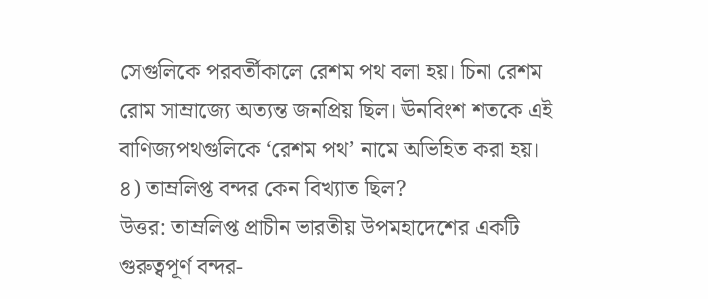সেগুলিকে পরবর্তীকালে রেশম পথ বলা হয়। চিনা রেশম রোম সাম্রাজ্যে অত্যন্ত জনপ্রিয় ছিল। ঊনবিংশ শতকে এই বাণিজ্যপথগুলিকে ‘রেশম পথ’ নামে অভিহিত করা হয়।
৪) তাম্রলিপ্ত বন্দর কেন বিখ্যাত ছিল?
উত্তর: তাম্রলিপ্ত প্রাচীন ভারতীয় উপমহাদেশের একটি গুরুত্বপূর্ণ বন্দর-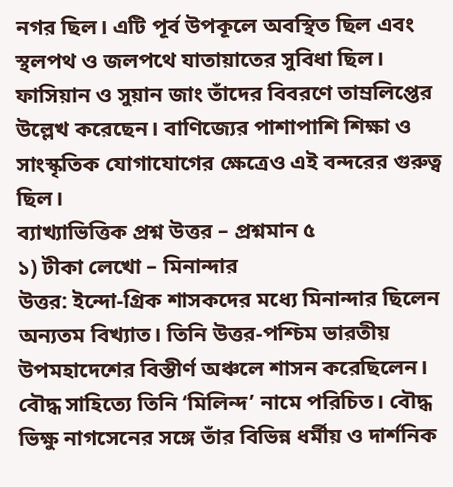নগর ছিল। এটি পূর্ব উপকূলে অবস্থিত ছিল এবং স্থলপথ ও জলপথে যাতায়াতের সুবিধা ছিল। ফাসিয়ান ও সুয়ান জাং তাঁদের বিবরণে তাম্রলিপ্তের উল্লেখ করেছেন। বাণিজ্যের পাশাপাশি শিক্ষা ও সাংস্কৃতিক যোগাযোগের ক্ষেত্রেও এই বন্দরের গুরুত্ব ছিল।
ব্যাখ্যাভিত্তিক প্রশ্ন উত্তর – প্রশ্নমান ৫
১) টীকা লেখো – মিনান্দার
উত্তর: ইন্দো-গ্রিক শাসকদের মধ্যে মিনান্দার ছিলেন অন্যতম বিখ্যাত। তিনি উত্তর-পশ্চিম ভারতীয় উপমহাদেশের বিস্তীর্ণ অঞ্চলে শাসন করেছিলেন। বৌদ্ধ সাহিত্যে তিনি ‘মিলিন্দ’ নামে পরিচিত। বৌদ্ধ ভিক্ষু নাগসেনের সঙ্গে তাঁর বিভিন্ন ধর্মীয় ও দার্শনিক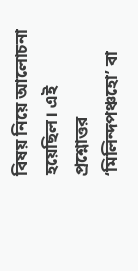বিষয় নিয়ে আলোচনা হয়েছিল। এই প্রশ্নোত্তর ‘মিলিন্দপঞ্চহো’ বা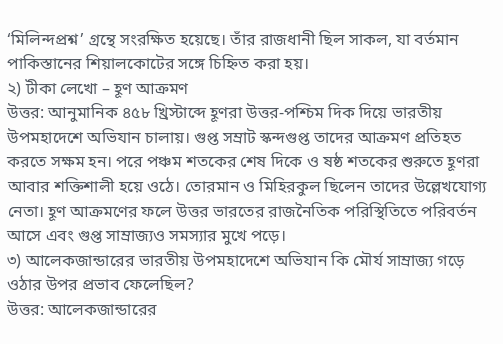‘মিলিন্দপ্রশ্ন’ গ্রন্থে সংরক্ষিত হয়েছে। তাঁর রাজধানী ছিল সাকল, যা বর্তমান পাকিস্তানের শিয়ালকোটের সঙ্গে চিহ্নিত করা হয়।
২) টীকা লেখো – হূণ আক্রমণ
উত্তর: আনুমানিক ৪৫৮ খ্রিস্টাব্দে হূণরা উত্তর-পশ্চিম দিক দিয়ে ভারতীয় উপমহাদেশে অভিযান চালায়। গুপ্ত সম্রাট স্কন্দগুপ্ত তাদের আক্রমণ প্রতিহত করতে সক্ষম হন। পরে পঞ্চম শতকের শেষ দিকে ও ষষ্ঠ শতকের শুরুতে হূণরা আবার শক্তিশালী হয়ে ওঠে। তোরমান ও মিহিরকুল ছিলেন তাদের উল্লেখযোগ্য নেতা। হূণ আক্রমণের ফলে উত্তর ভারতের রাজনৈতিক পরিস্থিতিতে পরিবর্তন আসে এবং গুপ্ত সাম্রাজ্যও সমস্যার মুখে পড়ে।
৩) আলেকজান্ডারের ভারতীয় উপমহাদেশে অভিযান কি মৌর্য সাম্রাজ্য গড়ে ওঠার উপর প্রভাব ফেলেছিল?
উত্তর: আলেকজান্ডারের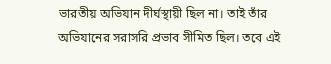ভারতীয় অভিযান দীর্ঘস্থায়ী ছিল না। তাই তাঁর অভিযানের সরাসরি প্রভাব সীমিত ছিল। তবে এই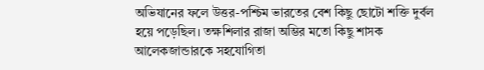অভিযানের ফলে উত্তর-পশ্চিম ভারতের বেশ কিছু ছোটো শক্তি দুর্বল হয়ে পড়েছিল। তক্ষশিলার রাজা অম্ভির মতো কিছু শাসক আলেকজান্ডারকে সহযোগিতা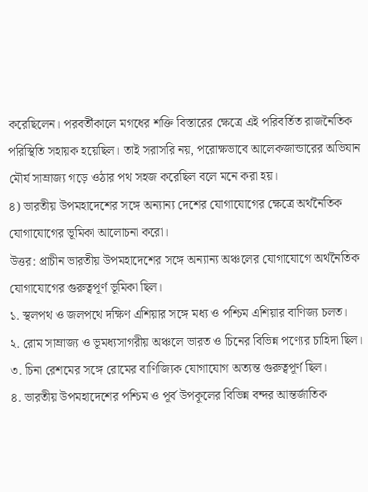করেছিলেন। পরবর্তীকালে মগধের শক্তি বিস্তারের ক্ষেত্রে এই পরিবর্তিত রাজনৈতিক পরিস্থিতি সহায়ক হয়েছিল। তাই সরাসরি নয়, পরোক্ষভাবে আলেকজান্ডারের অভিযান মৌর্য সাম্রাজ্য গড়ে ওঠার পথ সহজ করেছিল বলে মনে করা হয়।
৪) ভারতীয় উপমহাদেশের সঙ্গে অন্যান্য দেশের যোগাযোগের ক্ষেত্রে অর্থনৈতিক যোগাযোগের ভূমিকা আলোচনা করো।
উত্তর: প্রাচীন ভারতীয় উপমহাদেশের সঙ্গে অন্যান্য অঞ্চলের যোগাযোগে অর্থনৈতিক যোগাযোগের গুরুত্বপূর্ণ ভূমিকা ছিল।
১. স্থলপথ ও জলপথে দক্ষিণ এশিয়ার সঙ্গে মধ্য ও পশ্চিম এশিয়ার বাণিজ্য চলত।
২. রোম সাম্রাজ্য ও ভূমধ্যসাগরীয় অঞ্চলে ভারত ও চিনের বিভিন্ন পণ্যের চাহিদা ছিল।
৩. চিনা রেশমের সঙ্গে রোমের বাণিজ্যিক যোগাযোগ অত্যন্ত গুরুত্বপূর্ণ ছিল।
৪. ভারতীয় উপমহাদেশের পশ্চিম ও পূর্ব উপকূলের বিভিন্ন বন্দর আন্তর্জাতিক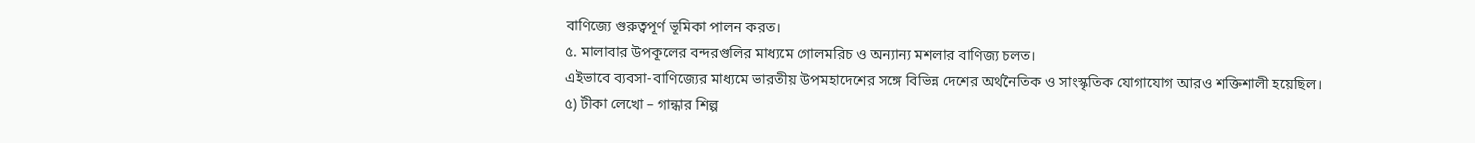বাণিজ্যে গুরুত্বপূর্ণ ভূমিকা পালন করত।
৫. মালাবার উপকূলের বন্দরগুলির মাধ্যমে গোলমরিচ ও অন্যান্য মশলার বাণিজ্য চলত।
এইভাবে ব্যবসা-বাণিজ্যের মাধ্যমে ভারতীয় উপমহাদেশের সঙ্গে বিভিন্ন দেশের অর্থনৈতিক ও সাংস্কৃতিক যোগাযোগ আরও শক্তিশালী হয়েছিল।
৫) টীকা লেখো – গান্ধার শিল্প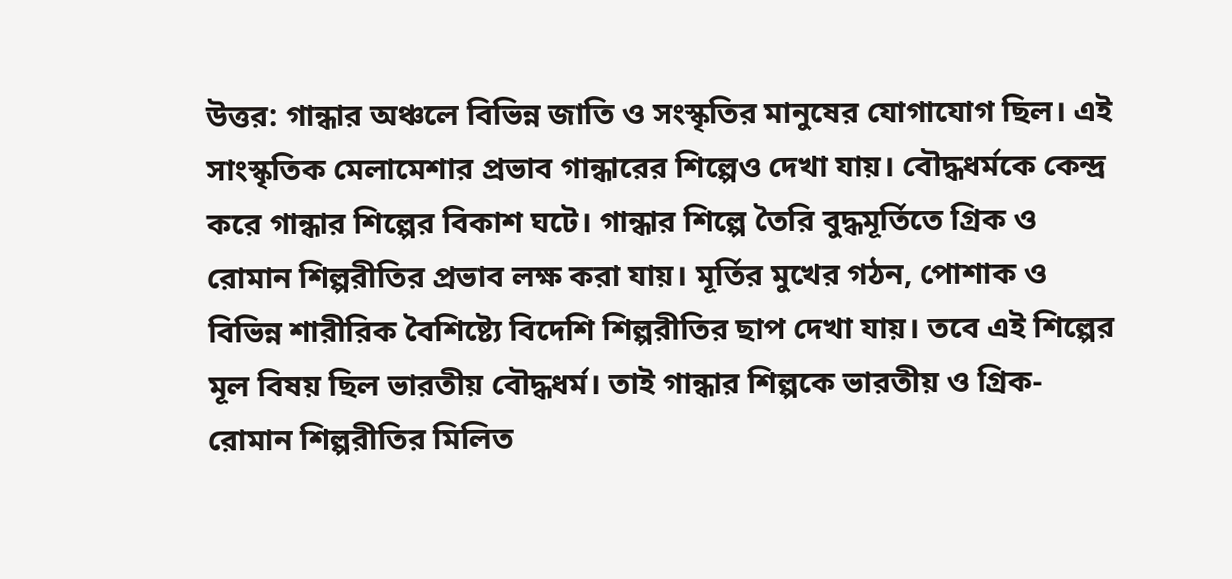উত্তর: গান্ধার অঞ্চলে বিভিন্ন জাতি ও সংস্কৃতির মানুষের যোগাযোগ ছিল। এই সাংস্কৃতিক মেলামেশার প্রভাব গান্ধারের শিল্পেও দেখা যায়। বৌদ্ধধর্মকে কেন্দ্র করে গান্ধার শিল্পের বিকাশ ঘটে। গান্ধার শিল্পে তৈরি বুদ্ধমূর্তিতে গ্রিক ও রোমান শিল্পরীতির প্রভাব লক্ষ করা যায়। মূর্তির মুখের গঠন, পোশাক ও বিভিন্ন শারীরিক বৈশিষ্ট্যে বিদেশি শিল্পরীতির ছাপ দেখা যায়। তবে এই শিল্পের মূল বিষয় ছিল ভারতীয় বৌদ্ধধর্ম। তাই গান্ধার শিল্পকে ভারতীয় ও গ্রিক-রোমান শিল্পরীতির মিলিত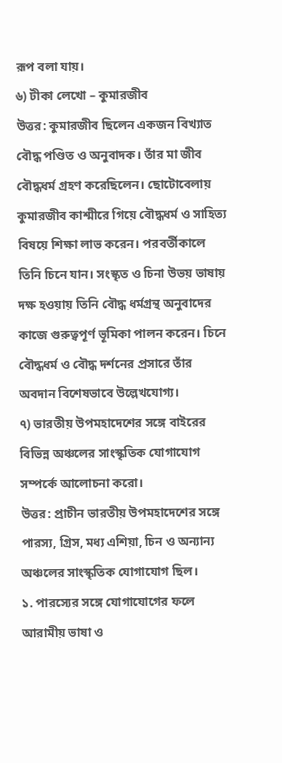রূপ বলা যায়।
৬) টীকা লেখো – কুমারজীব
উত্তর: কুমারজীব ছিলেন একজন বিখ্যাত বৌদ্ধ পণ্ডিত ও অনুবাদক। তাঁর মা জীব বৌদ্ধধর্ম গ্রহণ করেছিলেন। ছোটোবেলায় কুমারজীব কাশ্মীরে গিয়ে বৌদ্ধধর্ম ও সাহিত্য বিষয়ে শিক্ষা লাভ করেন। পরবর্তীকালে তিনি চিনে যান। সংস্কৃত ও চিনা উভয় ভাষায় দক্ষ হওয়ায় তিনি বৌদ্ধ ধর্মগ্রন্থ অনুবাদের কাজে গুরুত্বপূর্ণ ভূমিকা পালন করেন। চিনে বৌদ্ধধর্ম ও বৌদ্ধ দর্শনের প্রসারে তাঁর অবদান বিশেষভাবে উল্লেখযোগ্য।
৭) ভারতীয় উপমহাদেশের সঙ্গে বাইরের বিভিন্ন অঞ্চলের সাংস্কৃতিক যোগাযোগ সম্পর্কে আলোচনা করো।
উত্তর: প্রাচীন ভারতীয় উপমহাদেশের সঙ্গে পারস্য, গ্রিস, মধ্য এশিয়া, চিন ও অন্যান্য অঞ্চলের সাংস্কৃতিক যোগাযোগ ছিল।
১. পারস্যের সঙ্গে যোগাযোগের ফলে আরামীয় ভাষা ও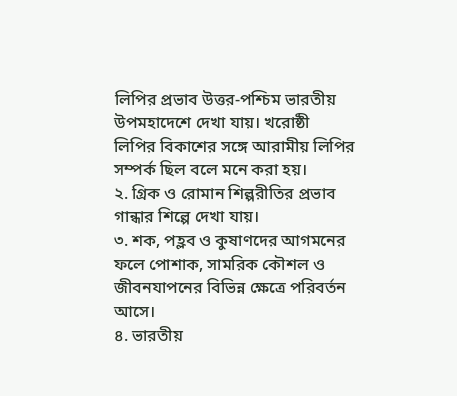লিপির প্রভাব উত্তর-পশ্চিম ভারতীয় উপমহাদেশে দেখা যায়। খরোষ্ঠী লিপির বিকাশের সঙ্গে আরামীয় লিপির সম্পর্ক ছিল বলে মনে করা হয়।
২. গ্রিক ও রোমান শিল্পরীতির প্রভাব গান্ধার শিল্পে দেখা যায়।
৩. শক, পহ্লব ও কুষাণদের আগমনের ফলে পোশাক, সামরিক কৌশল ও জীবনযাপনের বিভিন্ন ক্ষেত্রে পরিবর্তন আসে।
৪. ভারতীয়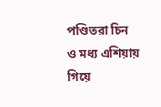পণ্ডিতরা চিন ও মধ্য এশিয়ায় গিয়ে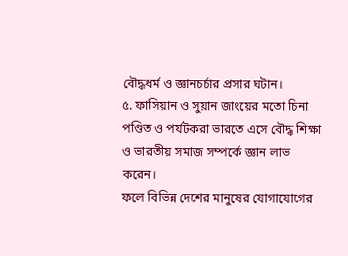বৌদ্ধধর্ম ও জ্ঞানচর্চার প্রসার ঘটান।
৫. ফাসিয়ান ও সুয়ান জাংয়ের মতো চিনা পণ্ডিত ও পর্যটকরা ভারতে এসে বৌদ্ধ শিক্ষা ও ভারতীয় সমাজ সম্পর্কে জ্ঞান লাভ করেন।
ফলে বিভিন্ন দেশের মানুষের যোগাযোগের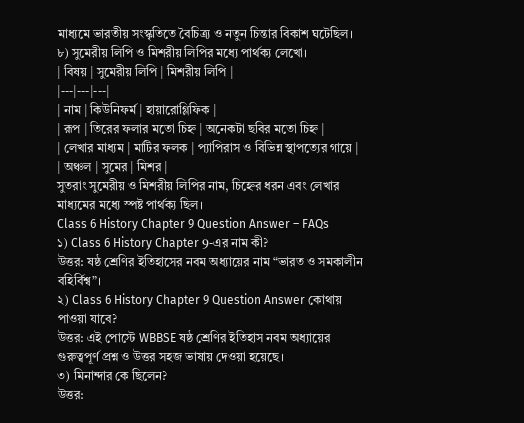মাধ্যমে ভারতীয় সংস্কৃতিতে বৈচিত্র্য ও নতুন চিন্তার বিকাশ ঘটেছিল।
৮) সুমেরীয় লিপি ও মিশরীয় লিপির মধ্যে পার্থক্য লেখো।
| বিষয় | সুমেরীয় লিপি | মিশরীয় লিপি |
|---|---|---|
| নাম | কিউনিফর্ম | হায়ারোগ্লিফিক |
| রূপ | তিরের ফলার মতো চিহ্ন | অনেকটা ছবির মতো চিহ্ন |
| লেখার মাধ্যম | মাটির ফলক | প্যাপিরাস ও বিভিন্ন স্থাপত্যের গায়ে |
| অঞ্চল | সুমের | মিশর |
সুতরাং সুমেরীয় ও মিশরীয় লিপির নাম, চিহ্নের ধরন এবং লেখার মাধ্যমের মধ্যে স্পষ্ট পার্থক্য ছিল।
Class 6 History Chapter 9 Question Answer – FAQs
১) Class 6 History Chapter 9-এর নাম কী?
উত্তর: ষষ্ঠ শ্রেণির ইতিহাসের নবম অধ্যায়ের নাম “ভারত ও সমকালীন বহির্বিশ্ব”।
২) Class 6 History Chapter 9 Question Answer কোথায় পাওয়া যাবে?
উত্তর: এই পোস্টে WBBSE ষষ্ঠ শ্রেণির ইতিহাস নবম অধ্যায়ের গুরুত্বপূর্ণ প্রশ্ন ও উত্তর সহজ ভাষায় দেওয়া হয়েছে।
৩) মিনান্দার কে ছিলেন?
উত্তর: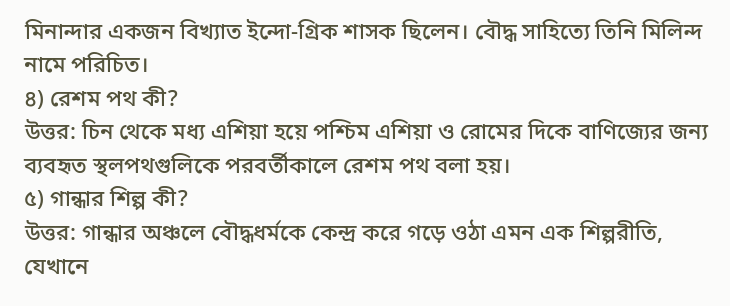মিনান্দার একজন বিখ্যাত ইন্দো-গ্রিক শাসক ছিলেন। বৌদ্ধ সাহিত্যে তিনি মিলিন্দ নামে পরিচিত।
৪) রেশম পথ কী?
উত্তর: চিন থেকে মধ্য এশিয়া হয়ে পশ্চিম এশিয়া ও রোমের দিকে বাণিজ্যের জন্য ব্যবহৃত স্থলপথগুলিকে পরবর্তীকালে রেশম পথ বলা হয়।
৫) গান্ধার শিল্প কী?
উত্তর: গান্ধার অঞ্চলে বৌদ্ধধর্মকে কেন্দ্র করে গড়ে ওঠা এমন এক শিল্পরীতি, যেখানে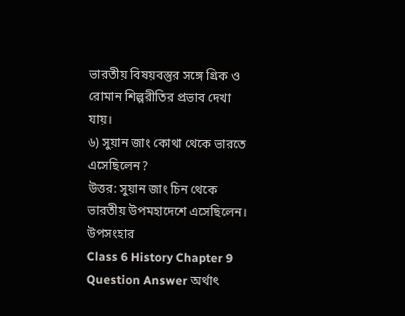ভারতীয় বিষয়বস্তুর সঙ্গে গ্রিক ও রোমান শিল্পরীতির প্রভাব দেখা যায়।
৬) সুয়ান জাং কোথা থেকে ভারতে এসেছিলেন?
উত্তর: সুয়ান জাং চিন থেকে ভারতীয় উপমহাদেশে এসেছিলেন।
উপসংহার
Class 6 History Chapter 9 Question Answer অর্থাৎ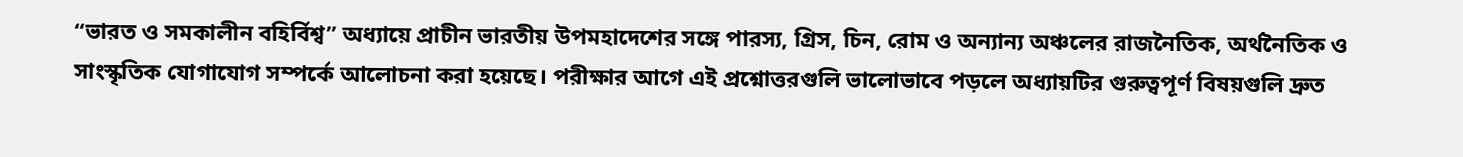“ভারত ও সমকালীন বহির্বিশ্ব” অধ্যায়ে প্রাচীন ভারতীয় উপমহাদেশের সঙ্গে পারস্য, গ্রিস, চিন, রোম ও অন্যান্য অঞ্চলের রাজনৈতিক, অর্থনৈতিক ও সাংস্কৃতিক যোগাযোগ সম্পর্কে আলোচনা করা হয়েছে। পরীক্ষার আগে এই প্রশ্নোত্তরগুলি ভালোভাবে পড়লে অধ্যায়টির গুরুত্বপূর্ণ বিষয়গুলি দ্রুত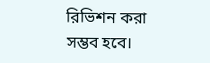রিভিশন করা সম্ভব হবে।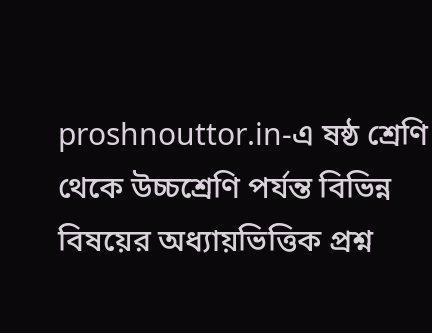proshnouttor.in-এ ষষ্ঠ শ্রেণি থেকে উচ্চশ্রেণি পর্যন্ত বিভিন্ন বিষয়ের অধ্যায়ভিত্তিক প্রশ্ন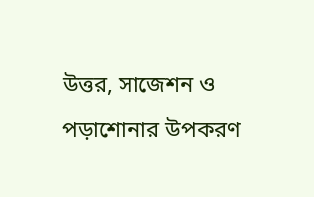উত্তর, সাজেশন ও পড়াশোনার উপকরণ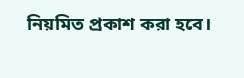নিয়মিত প্রকাশ করা হবে।